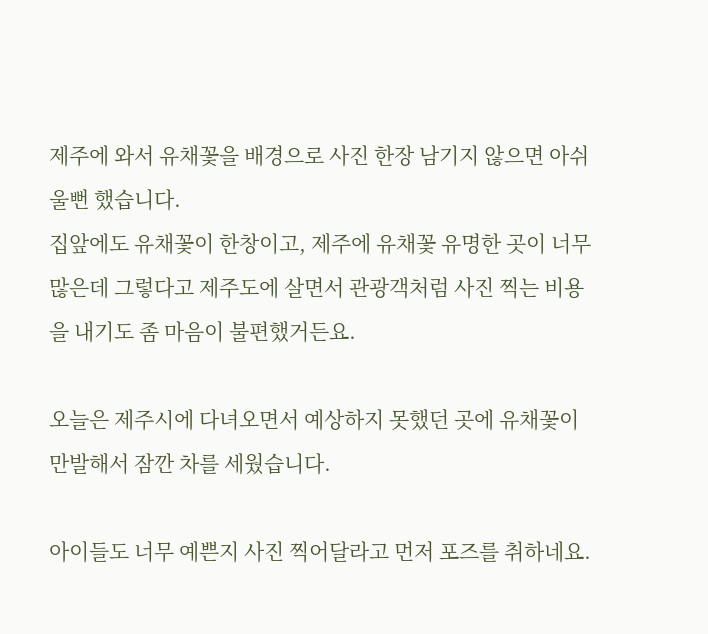제주에 와서 유채꽃을 배경으로 사진 한장 남기지 않으면 아쉬울뻔 했습니다.
집앞에도 유채꽃이 한창이고, 제주에 유채꽃 유명한 곳이 너무 많은데 그렇다고 제주도에 살면서 관광객처럼 사진 찍는 비용을 내기도 좀 마음이 불편했거든요.

오늘은 제주시에 다녀오면서 예상하지 못했던 곳에 유채꽃이 만발해서 잠깐 차를 세웠습니다.

아이들도 너무 예쁜지 사진 찍어달라고 먼저 포즈를 취하네요.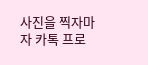사진을 찍자마자 카톡 프로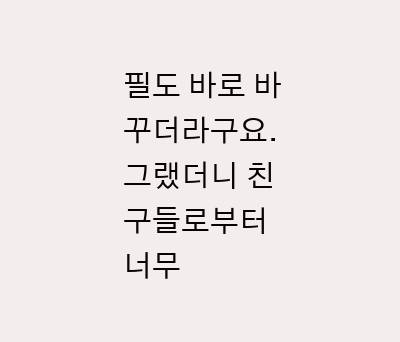필도 바로 바꾸더라구요.
그랬더니 친구들로부터 너무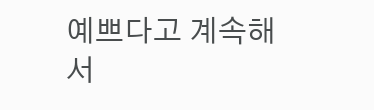예쁘다고 계속해서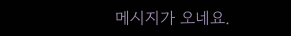메시지가 오네요.